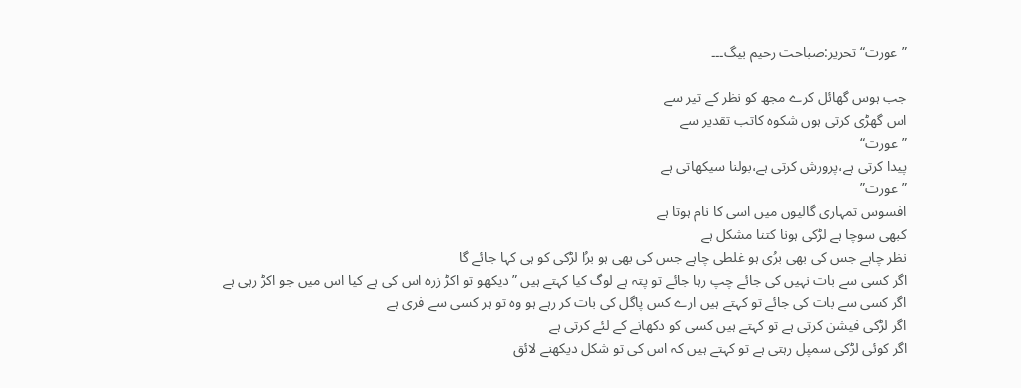”عورت“ تحریر:صباحت رحیم بیگ۔۔۔

جب ہوس گھائل کرے مجھ کو نظر کے تیر سے
اس گھڑی کرتی ہوں شکوہ کاتب تقدیر سے
”عورت“
پیدا کرتی ہے،پرورش کرتی ہے،بولنا سیکھاتی ہے
”عورت”
افسوس تمہاری گالیوں میں اسی کا نام ہوتا ہے
کبھی سوچا ہے لڑکی ہونا کتنا مشکل ہے
نظر چاہے جس کی بھی برُی ہو غلطی چاہے جس کی بھی ہو برُا لڑکی کو ہی کہا جائے گا
اگر کسی سے بات نہیں کی جائے چپ رہا جائے تو پتہ ہے لوگ کیا کہتے ہیں ”دیکھو تو اکڑ زرہ اس کی ہے کیا اس میں جو اکڑ رہی ہے
اگر کسی سے بات کی جائے تو کہتے ہیں ارے کس پاگل کی بات کر رہے ہو وہ تو ہر کسی سے فری ہے
اگر لڑکی فیشن کرتی ہے تو کہتے ہیں کسی کو دکھانے کے لئے کرتی ہے
اگر کوئی لڑکی سمپل رہتی ہے تو کہتے ہیں کہ اس کی تو شکل دیکھنے لائق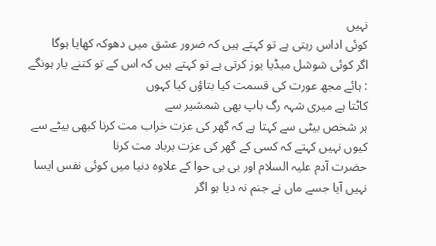نہیں
کوئی اداس رہتی ہے تو کہتے ہیں کہ ضرور عشق میں دھوکہ کھایا ہوگا
اگر کوئی شوشل میڈیا یوز کرتی ہے تو کہتے ہیں کہ اس کے تو کتنے یار ہونگے
: ہائے مجھ عورت کی قسمت کیا بتاؤں کیا کہوں
کاٹتا ہے میری شہہ رگ باپ بھی شمشیر سے
ہر شخص بیٹی سے کہتا ہے کہ گھر کی عزت خراب مت کرنا کبھی بیٹے سے کیوں نہیں کہتے کہ کسی کے گھر کی عزت برباد مت کرنا
حضرت آدم علیہ السلام اور بی بی حوا کے علاوہ دنیا میں کوئی نفس ایسا نہیں آیا جسے ماں نے جنم نہ دیا ہو اگر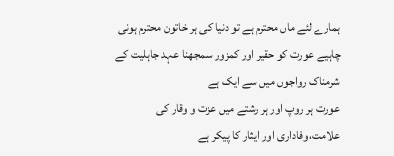ہمارے لئے ماں محترم ہے تو دنیا کی ہر خاتون محترم ہونی چاہیے عورت کو حقیر اور کمزور سمجھنا عہد جاہلیت کے شرمناک رواجوں میں سے ایک ہے
عورت ہر روپ اور ہر رشتے میں عزت و وقار کی علامت،وفاداری اور ایثار کا پیکر ہے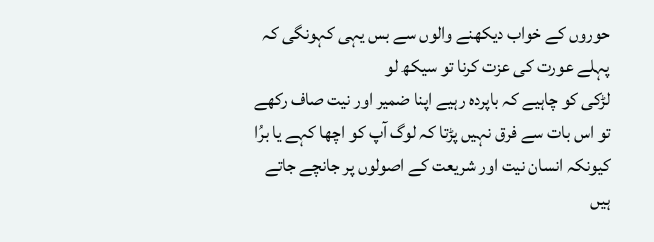حوروں کے خواب دیکھنے والوں سے بس یہی کہونگی کہ پہلے عورت کی عزت کرنا تو سیکھ لو
لڑکی کو چاہیے کہ باپردہ رہیے اپنا ضمیر اور نیت صاف رکھے تو اس بات سے فرق نہیں پڑتا کہ لوگ آپ کو اچھا کہے یا برُا کیونکہ انسان نیت اور شریعت کے اصولوں پر جانچے جاتے ہیں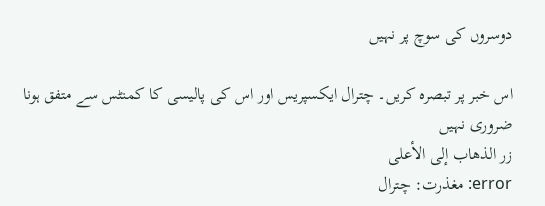دوسروں کی سوچ پر نہیں

اس خبر پر تبصرہ کریں۔ چترال ایکسپریس اور اس کی پالیسی کا کمنٹس سے متفق ہونا ضروری نہیں
زر الذهاب إلى الأعلى
error: مغذرت: چترال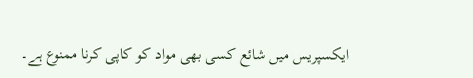ایکسپریس میں شائع کسی بھی مواد کو کاپی کرنا ممنوع ہے۔